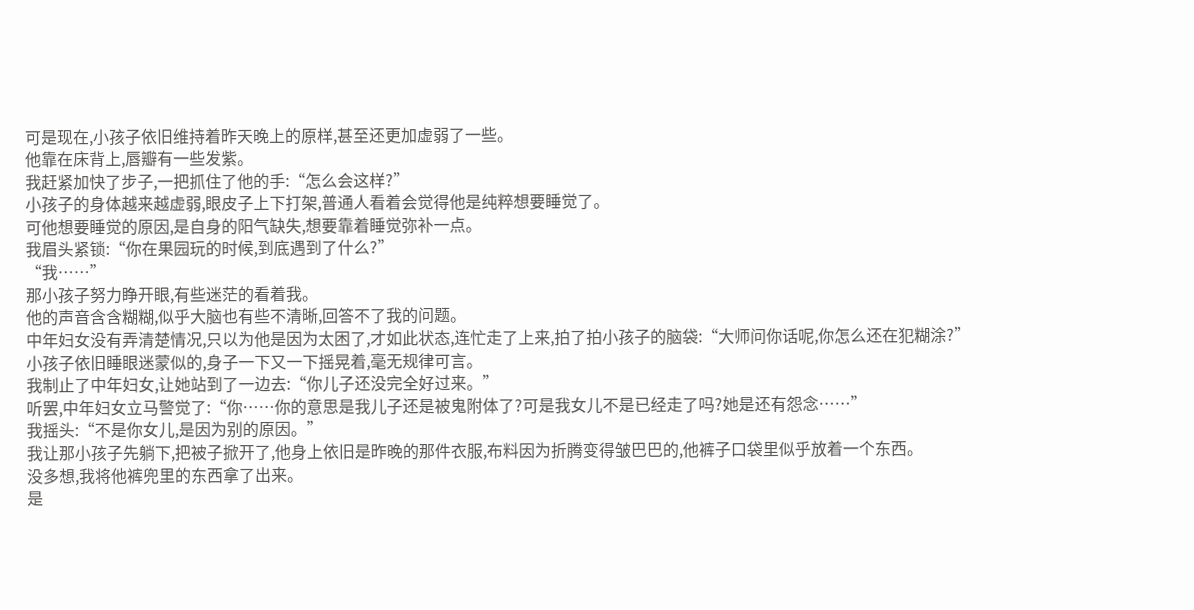可是现在,小孩子依旧维持着昨天晚上的原样,甚至还更加虚弱了一些。
他靠在床背上,唇瓣有一些发紫。
我赶紧加快了步子,一把抓住了他的手:“怎么会这样?”
小孩子的身体越来越虚弱,眼皮子上下打架,普通人看着会觉得他是纯粹想要睡觉了。
可他想要睡觉的原因,是自身的阳气缺失,想要靠着睡觉弥补一点。
我眉头紧锁:“你在果园玩的时候,到底遇到了什么?”
“我……”
那小孩子努力睁开眼,有些迷茫的看着我。
他的声音含含糊糊,似乎大脑也有些不清晰,回答不了我的问题。
中年妇女没有弄清楚情况,只以为他是因为太困了,才如此状态,连忙走了上来,拍了拍小孩子的脑袋:“大师问你话呢,你怎么还在犯糊涂?”
小孩子依旧睡眼迷蒙似的,身子一下又一下摇晃着,毫无规律可言。
我制止了中年妇女,让她站到了一边去:“你儿子还没完全好过来。”
听罢,中年妇女立马警觉了:“你……你的意思是我儿子还是被鬼附体了?可是我女儿不是已经走了吗?她是还有怨念……”
我摇头:“不是你女儿,是因为别的原因。”
我让那小孩子先躺下,把被子掀开了,他身上依旧是昨晚的那件衣服,布料因为折腾变得皱巴巴的,他裤子口袋里似乎放着一个东西。
没多想,我将他裤兜里的东西拿了出来。
是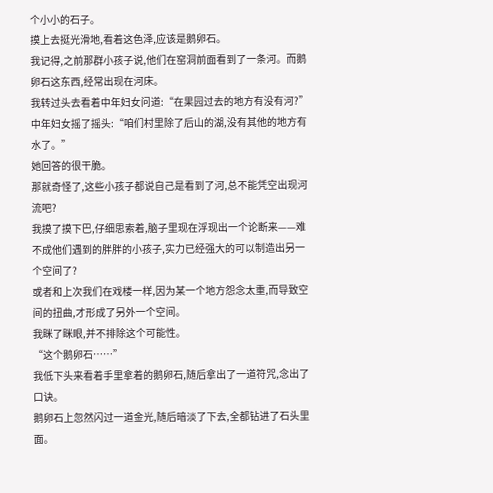个小小的石子。
摸上去挺光滑地,看着这色泽,应该是鹅卵石。
我记得,之前那群小孩子说,他们在窑洞前面看到了一条河。而鹅卵石这东西,经常出现在河床。
我转过头去看着中年妇女问道:“在果园过去的地方有没有河?”
中年妇女摇了摇头:“咱们村里除了后山的湖,没有其他的地方有水了。”
她回答的很干脆。
那就奇怪了,这些小孩子都说自己是看到了河,总不能凭空出现河流吧?
我摸了摸下巴,仔细思索着,脑子里现在浮现出一个论断来——难不成他们遇到的胖胖的小孩子,实力已经强大的可以制造出另一个空间了?
或者和上次我们在戏楼一样,因为某一个地方怨念太重,而导致空间的扭曲,才形成了另外一个空间。
我眯了眯眼,并不排除这个可能性。
“这个鹅卵石……”
我低下头来看着手里拿着的鹅卵石,随后拿出了一道符咒,念出了口诀。
鹅卵石上忽然闪过一道金光,随后暗淡了下去,全都钻进了石头里面。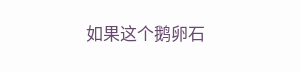如果这个鹅卵石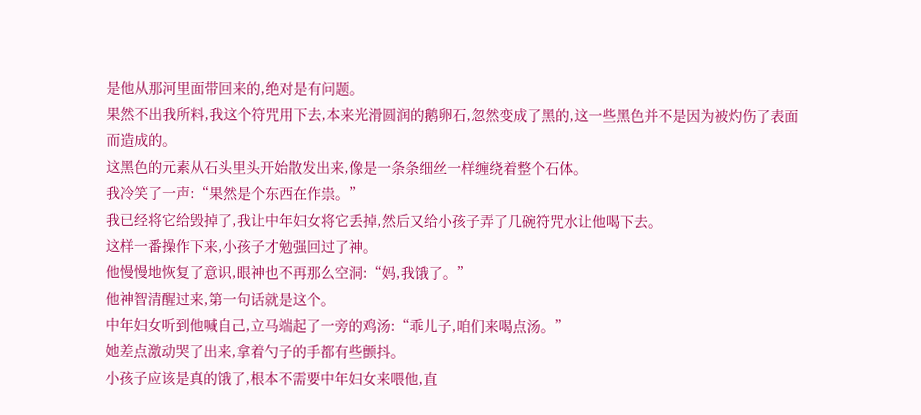是他从那河里面带回来的,绝对是有问题。
果然不出我所料,我这个符咒用下去,本来光滑圆润的鹅卵石,忽然变成了黑的,这一些黑色并不是因为被灼伤了表面而造成的。
这黑色的元素从石头里头开始散发出来,像是一条条细丝一样缠绕着整个石体。
我冷笑了一声:“果然是个东西在作祟。”
我已经将它给毁掉了,我让中年妇女将它丢掉,然后又给小孩子弄了几碗符咒水让他喝下去。
这样一番操作下来,小孩子才勉强回过了神。
他慢慢地恢复了意识,眼神也不再那么空洞:“妈,我饿了。”
他神智清醒过来,第一句话就是这个。
中年妇女听到他喊自己,立马端起了一旁的鸡汤:“乖儿子,咱们来喝点汤。”
她差点激动哭了出来,拿着勺子的手都有些颤抖。
小孩子应该是真的饿了,根本不需要中年妇女来喂他,直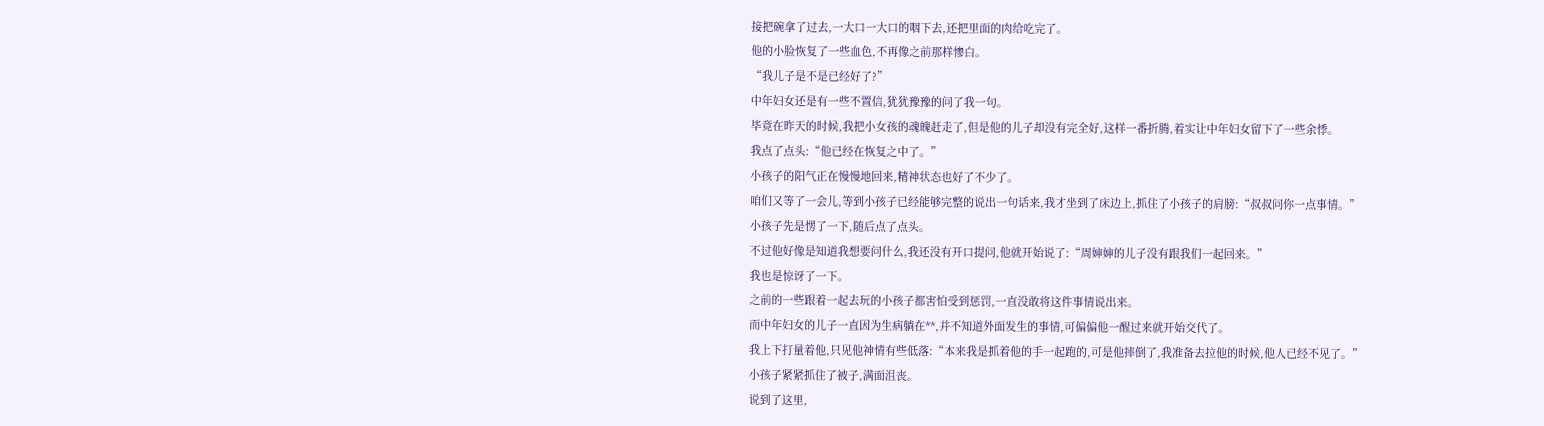接把碗拿了过去,一大口一大口的咽下去,还把里面的肉给吃完了。
他的小脸恢复了一些血色,不再像之前那样惨白。
“我儿子是不是已经好了?”
中年妇女还是有一些不置信,犹犹豫豫的问了我一句。
毕竟在昨天的时候,我把小女孩的魂魄赶走了,但是他的儿子却没有完全好,这样一番折腾,着实让中年妇女留下了一些余悸。
我点了点头:“他已经在恢复之中了。”
小孩子的阳气正在慢慢地回来,精神状态也好了不少了。
咱们又等了一会儿,等到小孩子已经能够完整的说出一句话来,我才坐到了床边上,抓住了小孩子的肩膀:“叔叔问你一点事情。”
小孩子先是愣了一下,随后点了点头。
不过他好像是知道我想要问什么,我还没有开口提问,他就开始说了:“周婶婶的儿子没有跟我们一起回来。”
我也是惊讶了一下。
之前的一些跟着一起去玩的小孩子都害怕受到惩罚,一直没敢将这件事情说出来。
而中年妇女的儿子一直因为生病躺在**,并不知道外面发生的事情,可偏偏他一醒过来就开始交代了。
我上下打量着他,只见他神情有些低落:“本来我是抓着他的手一起跑的,可是他摔倒了,我准备去拉他的时候,他人已经不见了。”
小孩子紧紧抓住了被子,满面沮丧。
说到了这里,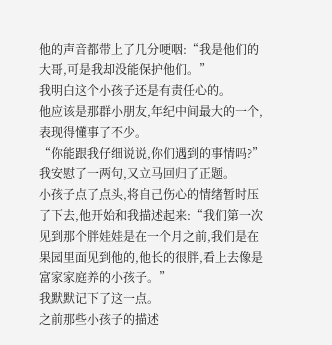他的声音都带上了几分哽咽:“我是他们的大哥,可是我却没能保护他们。”
我明白这个小孩子还是有责任心的。
他应该是那群小朋友,年纪中间最大的一个,表现得懂事了不少。
“你能跟我仔细说说,你们遇到的事情吗?”
我安慰了一两句,又立马回归了正题。
小孩子点了点头,将自己伤心的情绪暂时压了下去,他开始和我描述起来:“我们第一次见到那个胖娃娃是在一个月之前,我们是在果园里面见到他的,他长的很胖,看上去像是富家家庭养的小孩子。”
我默默记下了这一点。
之前那些小孩子的描述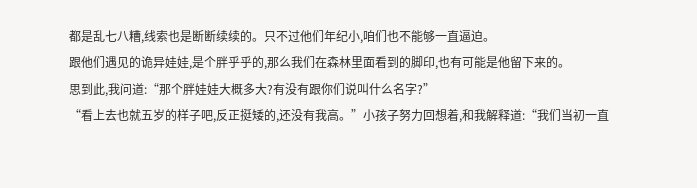都是乱七八糟,线索也是断断续续的。只不过他们年纪小,咱们也不能够一直逼迫。
跟他们遇见的诡异娃娃,是个胖乎乎的,那么我们在森林里面看到的脚印,也有可能是他留下来的。
思到此,我问道:“那个胖娃娃大概多大?有没有跟你们说叫什么名字?”
“看上去也就五岁的样子吧,反正挺矮的,还没有我高。”小孩子努力回想着,和我解释道:“我们当初一直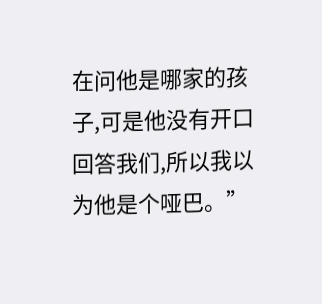在问他是哪家的孩子,可是他没有开口回答我们,所以我以为他是个哑巴。”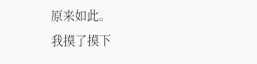原来如此。
我摸了摸下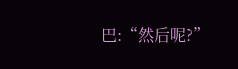巴:“然后呢?”